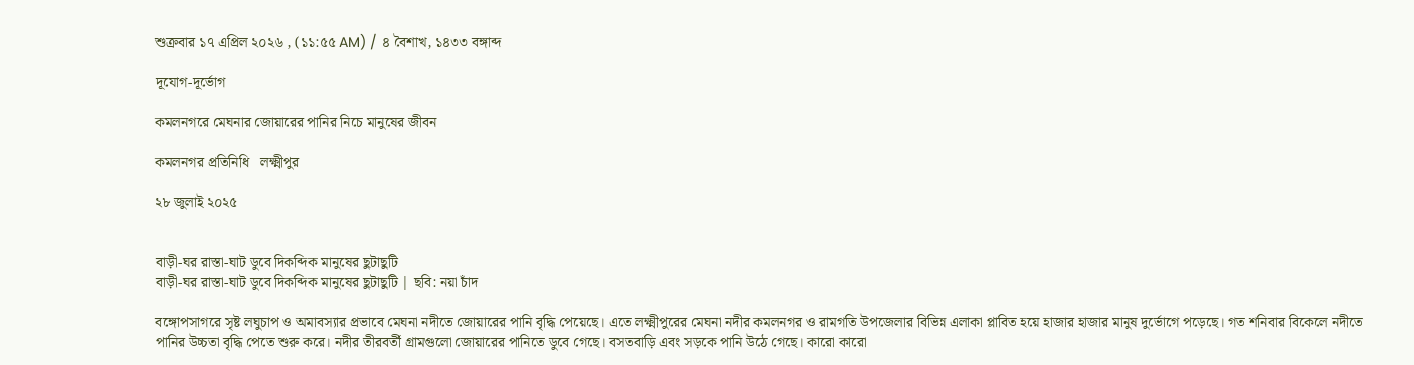শুক্রবার ১৭ এপ্রিল ২০২৬ , (১১:৫৫ AM) / ৪ বৈশাখ, ১৪৩৩ বঙ্গাব্দ

দূযোগ-দূর্ভোগ

কমলনগরে মেঘনার জোয়ারের পানির নিচে মানুষের জীবন

কমলনগর প্রতিনিধি   লক্ষ্মীপুর

২৮ জুলাই ২০২৫


বাড়ী-ঘর রাস্তা-ঘাট ডুবে দিকব্দিক মানুষের ছুটাছুটি
বাড়ী-ঘর রাস্তা-ঘাট ডুবে দিকব্দিক মানুষের ছুটাছুটি | ছবি: নয়া চাঁদ

বঙ্গোপসাগরে সৃষ্ট লঘুচাপ ও অমাবস্যার প্রভাবে মেঘনা নদীতে জোয়ারের পানি বৃদ্ধি পেয়েছে। এতে লক্ষ্মীপুরের মেঘনা নদীর কমলনগর ও রামগতি উপজেলার বিভিন্ন এলাকা প্লাবিত হয়ে হাজার হাজার মানুষ দুর্ভোগে পড়েছে। গত শনিবার বিকেলে নদীতে পানির উচ্চতা বৃদ্ধি পেতে শুরু করে। নদীর তীরবর্তী গ্রামগুলো জোয়ারের পানিতে ডুবে গেছে। বসতবাড়ি এবং সড়কে পানি উঠে গেছে। কারো কারো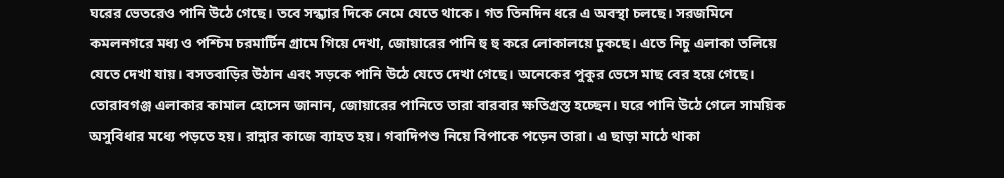ঘরের ভেতরেও পানি উঠে গেছে। তবে সন্ধ্যার দিকে নেমে যেতে থাকে। গত তিনদিন ধরে এ অবস্থা চলছে। সরজমিনে কমলনগরে মধ্য ও পশ্চিম চরমার্টিন গ্রামে গিয়ে দেখা, জোয়ারের পানি হু হু করে লোকালয়ে ঢুকছে। এতে নিচু এলাকা তলিয়ে যেতে দেখা যায়। বসতবাড়ির উঠান এবং সড়কে পানি উঠে যেতে দেখা গেছে। অনেকের পুকুর ভেসে মাছ বের হয়ে গেছে। তোরাবগঞ্জ এলাকার কামাল হোসেন জানান, জোয়ারের পানিতে তারা বারবার ক্ষতিগ্রস্ত হচ্ছেন। ঘরে পানি উঠে গেলে সাময়িক অসুবিধার মধ্যে পড়তে হয়। রান্নার কাজে ব্যাহত হয়। গবাদিপশু নিয়ে বিপাকে পড়েন তারা। এ ছাড়া মাঠে থাকা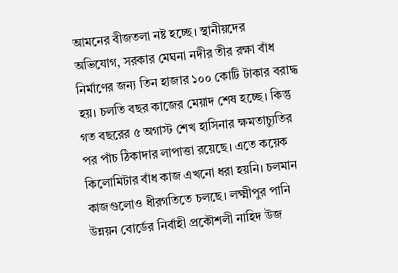আমনের বীজতলা নষ্ট হচ্ছে। স্থানীয়দের অভিযোগ, সরকার মেঘনা নদীর তীর রক্ষা বাঁধ নির্মাণের জন্য তিন হাজার ১০০ কোটি টাকার বরাদ্ধ হয়। চলতি বছর কাজের মেয়াদ শেষ হচ্ছে। কিন্তু গত বছরের ৫ অগাস্ট শেখ হাসিনার ক্ষমতাচ্যুতির পর পাঁচ ঠিকাদার লাপাত্তা রয়েছে। এতে কয়েক কিলোমিটার বাঁধ কাজ এখনো ধরা হয়নি। চলমান কাজগুলোও ধীরগতিতে চলছে। লক্ষ্মীপুর পানি উন্নয়ন বোর্ডের নির্বাহী প্রকৌশলী নাহিদ উজ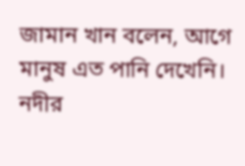জামান খান বলেন, আগে মানুষ এত পানি দেখেনি। নদীর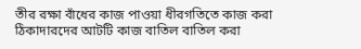তীর রক্ষা বাঁধের কাজ পাওয়া ধীরগতিতে কাজ করা ঠিকাদারদের আটটি কাজ বাতিল বাতিল করা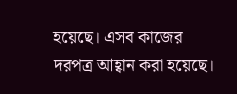হয়েছে। এসব কাজের দরপত্র আহ্বান করা হয়েছে।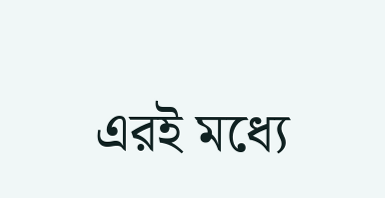এরই মধ্যে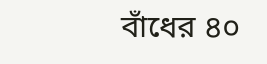বাঁধের ৪০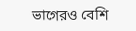ভাগেরও বেশি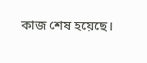কাজ শেষ হয়েছে।